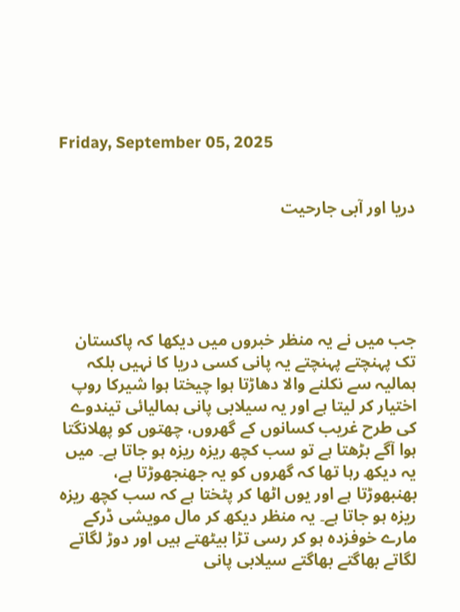Friday, September 05, 2025


دریا اور آبی جارحیت





جب میں نے یہ منظر خبروں میں دیکھا کہ پاکستان تک پہنچتے پہنچتے یہ پانی کسی دریا کا نہیں بلکہ ہمالیہ سے نکلنے والا دھاڑتا ہوا چیختا ہوا شیرکا روپ اختیار کر لیتا ہے اور یہ سیلابی پانی ہمالیائی تیندوے کی طرح غریب کسانوں کے گھروں، چھتوں کو پھلانگتا ہوا آگے بڑھتا ہے تو سب کچھ ریزہ ریزہ ہو جاتا ہے۔ میں یہ دیکھ رہا تھا کہ گھروں کو یہ جھنجھوڑتا ہے، بھنبھوڑتا ہے اور یوں اٹھا کر پٹختا ہے کہ سب کچھ ریزہ ریزہ ہو جاتا ہے۔ یہ منظر دیکھ کر مال مویشی ڈرکے مارے خوفزدہ ہو کر رسی تڑا بیٹھتے ہیں اور دوڑ لگاتے لگاتے بھاگتے بھاگتے سیلابی پانی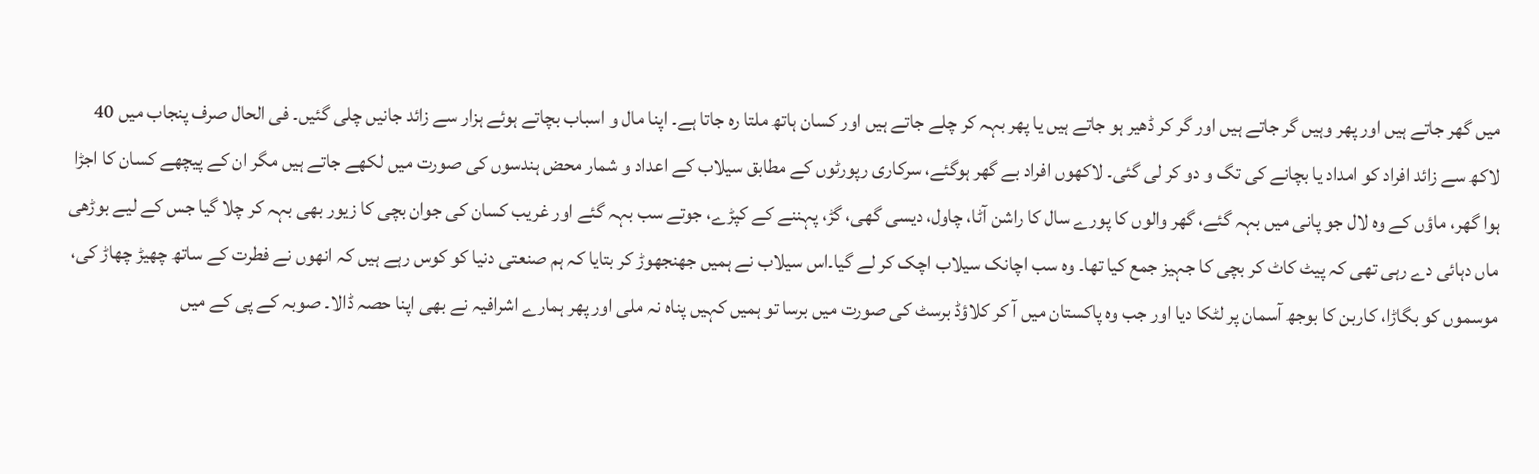میں گھر جاتے ہیں اور پھر وہیں گر جاتے ہیں اور گر کر ڈھیر ہو جاتے ہیں یا پھر بہہ کر چلے جاتے ہیں اور کسان ہاتھ ملتا رہ جاتا ہے۔ اپنا مال و اسباب بچاتے ہوئے ہزار سے زائد جانیں چلی گئیں۔ فی الحال صرف پنجاب میں 40 لاکھ سے زائد افراد کو امداد یا بچانے کی تگ و دو کر لی گئی۔ لاکھوں افراد بے گھر ہوگئے، سرکاری رپورٹوں کے مطابق سیلاب کے اعداد و شمار محض ہندسوں کی صورت میں لکھے جاتے ہیں مگر ان کے پیچھے کسان کا اجڑا ہوا گھر، ماؤں کے وہ لال جو پانی میں بہہ گئے، گھر والوں کا پورے سال کا راشن آٹا، چاول، دیسی گھی، گڑ، پہننے کے کپڑے، جوتے سب بہہ گئے اور غریب کسان کی جوان بچی کا زیور بھی بہہ کر چلا گیا جس کے لیے بوڑھی ماں دہائی دے رہی تھی کہ پیٹ کاٹ کر بچی کا جہیز جمع کیا تھا۔ وہ سب اچانک سیلاب اچک کر لے گیا۔اس سیلاب نے ہمیں جھنجھوڑ کر بتایا کہ ہم صنعتی دنیا کو کوس رہے ہیں کہ انھوں نے فطرت کے ساتھ چھیڑ چھاڑ کی، موسموں کو بگاڑا، کاربن کا بوجھ آسمان پر لٹکا دیا اور جب وہ پاکستان میں آ کر کلاؤڈ برسٹ کی صورت میں برسا تو ہمیں کہیں پناہ نہ ملی اور پھر ہمارے اشرافیہ نے بھی اپنا حصہ ڈالا۔ صوبہ کے پی کے میں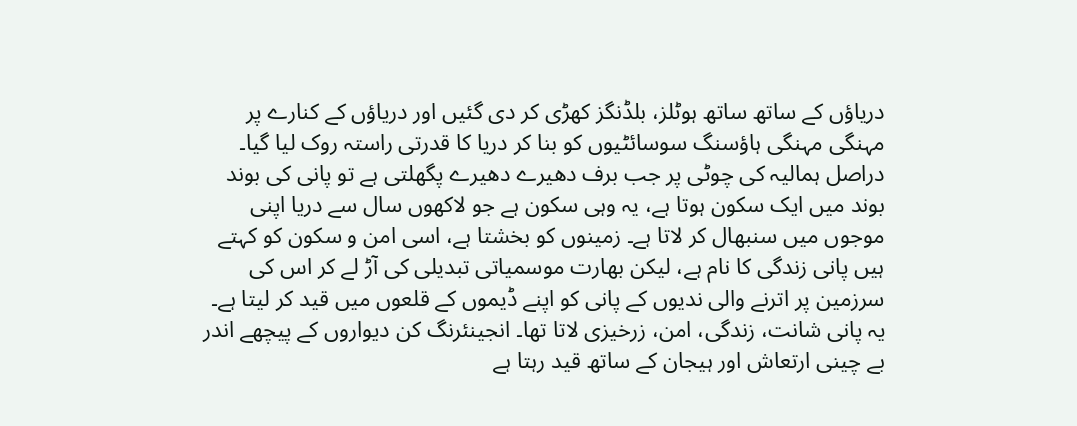دریاؤں کے ساتھ ساتھ ہوٹلز، بلڈنگز کھڑی کر دی گئیں اور دریاؤں کے کنارے پر مہنگی مہنگی ہاؤسنگ سوسائٹیوں کو بنا کر دریا کا قدرتی راستہ روک لیا گیا۔  دراصل ہمالیہ کی چوٹی پر جب برف دھیرے دھیرے پگھلتی ہے تو پانی کی بوند بوند میں ایک سکون ہوتا ہے، یہ وہی سکون ہے جو لاکھوں سال سے دریا اپنی موجوں میں سنبھال کر لاتا ہے۔ زمینوں کو بخشتا ہے، اسی امن و سکون کو کہتے ہیں پانی زندگی کا نام ہے، لیکن بھارت موسمیاتی تبدیلی کی آڑ لے کر اس کی سرزمین پر اترنے والی ندیوں کے پانی کو اپنے ڈیموں کے قلعوں میں قید کر لیتا ہے۔ یہ پانی شانت، زندگی، امن، زرخیزی لاتا تھا۔ انجینئرنگ کن دیواروں کے پیچھے اندر بے چینی ارتعاش اور ہیجان کے ساتھ قید رہتا ہے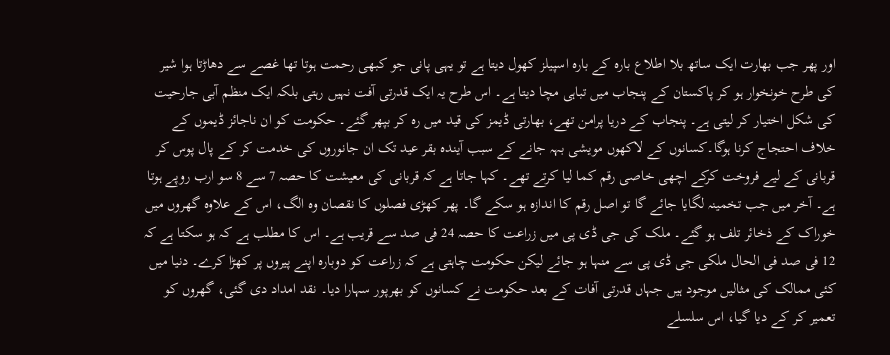اور پھر جب بھارت ایک ساتھ بلا اطلاع بارہ کے بارہ اسپیلز کھول دیتا ہے تو یہی پانی جو کبھی رحمت ہوتا تھا غصے سے دھاڑتا ہوا شیر کی طرح خونخوار ہو کر پاکستان کے پنجاب میں تباہی مچا دیتا ہے۔ اس طرح یہ ایک قدرتی آفت نہیں رہتی بلکہ ایک منظم آبی جارحیت کی شکل اختیار کر لیتی ہے۔ پنجاب کے دریا پرامن تھے، بھارتی ڈیمز کی قید میں رہ کر بپھر گئے۔ حکومت کو ان ناجائز ڈیموں کے خلاف احتجاج کرنا ہوگا۔کسانوں کے لاکھوں مویشی بہہ جانے کے سبب آیندہ بقر عید تک ان جانوروں کی خدمت کر کے پال پوس کر قربانی کے لیے فروخت کرکے اچھی خاصی رقم کما لیا کرتے تھے۔ کہا جاتا ہے کہ قربانی کی معیشت کا حصہ 7 سے 8 سو ارب روپے ہوتا ہے۔ آخر میں جب تخمینہ لگایا جائے گا تو اصل رقم کا اندازہ ہو سکے گا۔ پھر کھڑی فصلوں کا نقصان وہ الگ، اس کے علاوہ گھروں میں خوراک کے ذخائر تلف ہو گئے۔ ملک کی جی ڈی پی میں زراعت کا حصہ 24 فی صد سے قریب ہے۔ اس کا مطلب ہے کہ ہو سکتا ہے کہ 12 فی صد فی الحال ملکی جی ڈی پی سے منہا ہو جائے لیکن حکومت چاہتی ہے کہ زراعت کو دوبارہ اپنے پیروں پر کھڑا کرے۔ دنیا میں کئی ممالک کی مثالیں موجود ہیں جہاں قدرتی آفات کے بعد حکومت نے کسانوں کو بھرپور سہارا دیا۔ نقد امداد دی گئی، گھروں کو تعمیر کر کے دیا گیا، اس سلسلے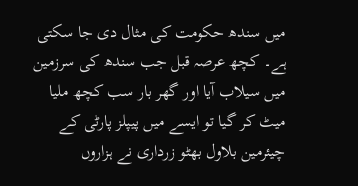میں سندھ حکومت کی مثال دی جا سکتی ہے۔ کچھ عرصہ قبل جب سندھ کی سرزمین میں سیلاب آیا اور گھر بار سب کچھ ملیا میٹ کر گیا تو ایسے میں پیپلز پارٹی کے چیئرمین بلاول بھٹو زرداری نے ہزاروں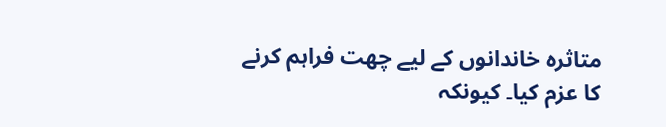متاثرہ خاندانوں کے لیے چھت فراہم کرنے کا عزم کیا۔ کیونکہ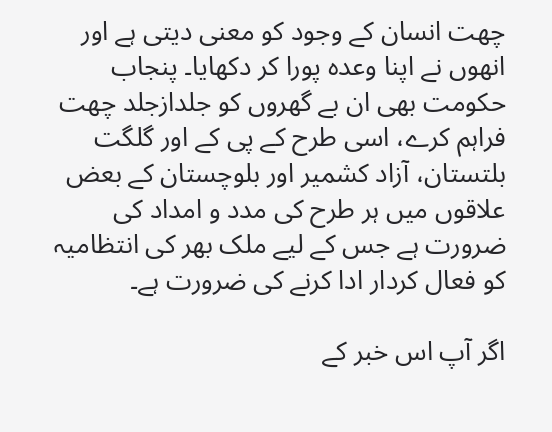چھت انسان کے وجود کو معنی دیتی ہے اور انھوں نے اپنا وعدہ پورا کر دکھایا۔ پنجاب حکومت بھی ان بے گھروں کو جلدازجلد چھت فراہم کرے، اسی طرح کے پی کے اور گلگت بلتستان، آزاد کشمیر اور بلوچستان کے بعض علاقوں میں ہر طرح کی مدد و امداد کی ضرورت ہے جس کے لیے ملک بھر کی انتظامیہ کو فعال کردار ادا کرنے کی ضرورت ہے۔

اگر آپ اس خبر کے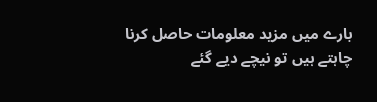بارے میں مزید معلومات حاصل کرنا چاہتے ہیں تو نیچے دیے گئے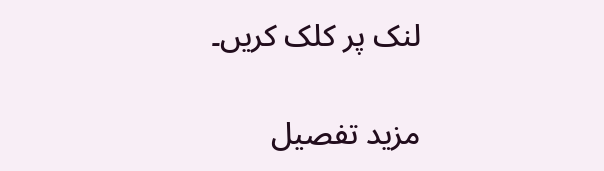لنک پر کلک کریں۔

مزید تفصیل